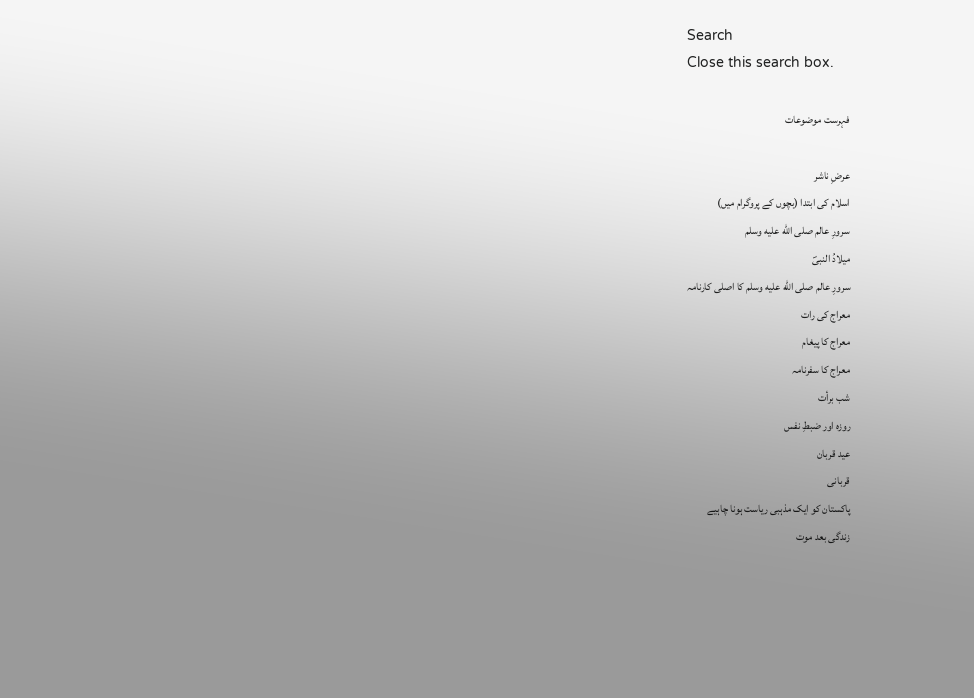Search
Close this search box.

فہرست موضوعات

عرضِ ناشر
اسلام کی ابتدا (بچوں کے پروگرام میں)
سرورِ عالم صلى الله عليه وسلم
میلادُ النبیؐ
سرورِ عالم صلى الله عليه وسلم کا اصلی کارنامہ
معراج کی رات
معراج کا پیغام
معراج کا سفرنامہ
شب برأت
روزہ اور ضبطِ نفس
عید قربان
قربانی
پاکستان کو ایک مذہبی ریاست ہونا چاہیے
زندگی بعد موت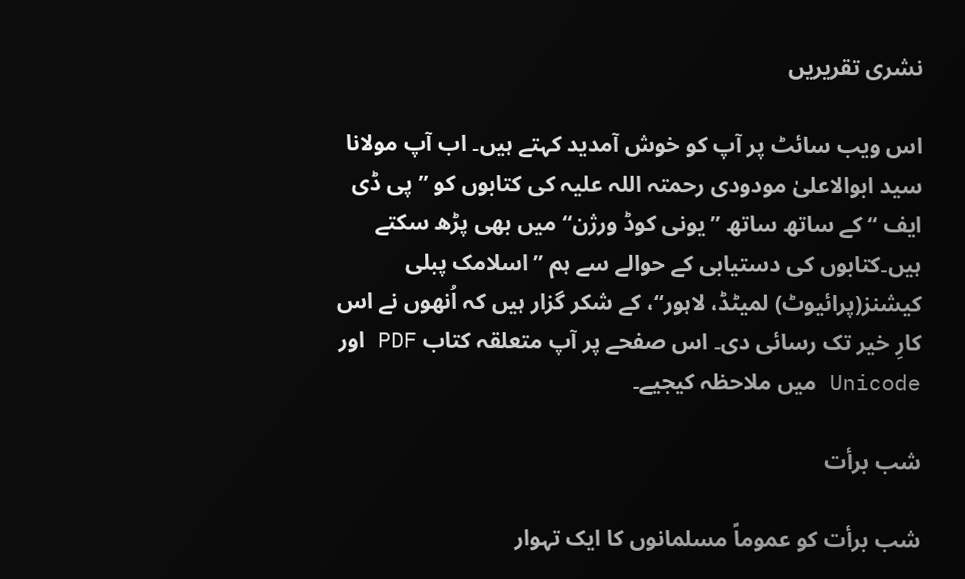نشری تقریریں

اس ویب سائٹ پر آپ کو خوش آمدید کہتے ہیں۔ اب آپ مولانا سید ابوالاعلیٰ مودودی رحمتہ اللہ علیہ کی کتابوں کو ’’پی ڈی ایف ‘‘ کے ساتھ ساتھ ’’یونی کوڈ ورژن‘‘ میں بھی پڑھ سکتے ہیں۔کتابوں کی دستیابی کے حوالے سے ہم ’’اسلامک پبلی کیشنز(پرائیوٹ) لمیٹڈ، لاہور‘‘، کے شکر گزار ہیں کہ اُنھوں نے اس کارِ خیر تک رسائی دی۔ اس صفحے پر آپ متعلقہ کتاب PDF اور Unicode میں ملاحظہ کیجیے۔

شب برأت

شب برأت کو عموماً مسلمانوں کا ایک تہوار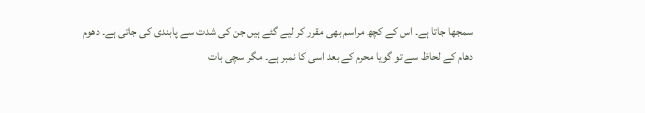سمجھا جاتا ہے۔ اس کے کچھ مراسم بھی مقرر کر لیے گئے ہیں جن کی شدت سے پابندی کی جاتی ہے۔ دھوم دھام کے لحاظ سے تو گویا محرم کے بعد اسی کا نمبر ہے۔ مگر سچی بات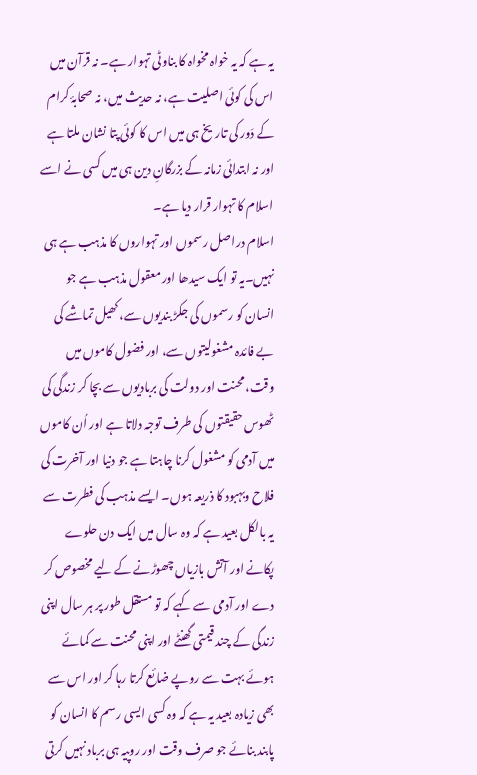یہ ہے کہ یہ خواہ مخواہ کا بناوٹی تہوار ہے۔ نہ قرآن میں اس کی کوئی اصلیت ہے، نہ حدیث میں، نہ صحابۂ کرام کے دَور کی تاریخ ہی میں اس کا کوئی پتا نشان ملتا ہے اور نہ ابتدائی زمانہ کے بزرگانِ دین ہی میں کسی نے اسے اسلام کا تہوار قرار دیا ہے۔
اسلام دراصل رسموں اور تہواروں کا مذہب ہے ہی نہیں۔یہ تو ایک سیدھا اور معقول مذہب ہے جو انسان کو رسموں کی جکڑ بندیوں سے، کھیل تماشے کی بے فائدہ مشغولیتوں سے، اور فضول کاموں میں وقت، محنت اور دولت کی بربادیوں سے بچا کر زندگی کی ٹھوس حقیقتوں کی طرف توجہ دلاتا ہے اور اُن کاموں میں آدمی کو مشغول کرنا چاہتا ہے جو دنیا اور آخرت کی فلاح وبہبود کا ذریعہ ہوں۔ ایسے مذہب کی فطرت سے یہ بالکل بعید ہے کہ وہ سال میں ایک دن حلوے پکانے اور آتش بازیاں چھوڑنے کے لیے مخصوص کر دے اور آدمی سے کہے کہ تو مستقل طور پر ہر سال اپنی زندگی کے چند قیمتی گھنٹے اور اپنی محنت سے کمائے ہوئے بہت سے روپے ضائع کرتا رہا کر اور اس سے بھی زیادہ بعید یہ ہے کہ وہ کسی ایسی رسم کا انسان کو پابند بنائے جو صرف وقت اور روپیہ ہی برباد نہیں کرتی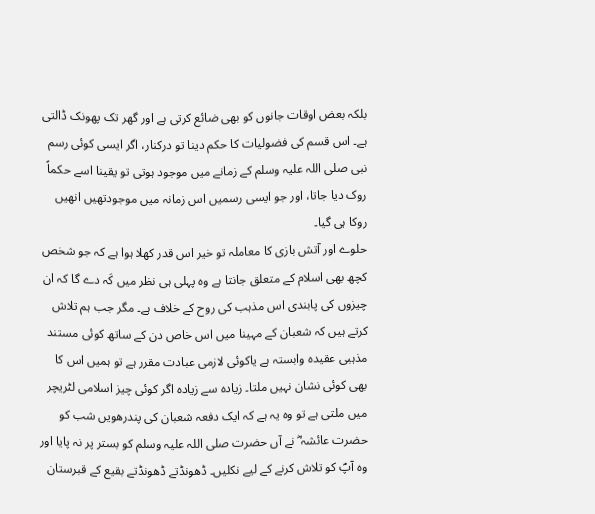بلکہ بعض اوقات جانوں کو بھی ضائع کرتی ہے اور گھر تک پھونک ڈالتی ہے۔ اس قسم کی فضولیات کا حکم دینا تو درکنار، اگر ایسی کوئی رسم نبی صلی اللہ علیہ وسلم کے زمانے میں موجود ہوتی تو یقینا اسے حکماً روک دیا جاتا، اور جو ایسی رسمیں اس زمانہ میں موجودتھیں انھیں روکا ہی گیا۔
حلوے اور آتش بازی کا معاملہ تو خیر اس قدر کھلا ہوا ہے کہ جو شخص کچھ بھی اسلام کے متعلق جانتا ہے وہ پہلی ہی نظر میں کَہ دے گا کہ ان چیزوں کی پابندی اس مذہب کی روح کے خلاف ہے۔ مگر جب ہم تلاش کرتے ہیں کہ شعبان کے مہینا میں اس خاص دن کے ساتھ کوئی مستند مذہبی عقیدہ وابستہ ہے یاکوئی لازمی عبادت مقرر ہے تو ہمیں اس کا بھی کوئی نشان نہیں ملتا۔ زیادہ سے زیادہ اگر کوئی چیز اسلامی لٹریچر میں ملتی ہے تو وہ یہ ہے کہ ایک دفعہ شعبان کی پندرھویں شب کو حضرت عائشہ ؓ نے آں حضرت صلی اللہ علیہ وسلم کو بستر پر نہ پایا اور وہ آپؐ کو تلاش کرنے کے لیے نکلیں۔ ڈھونڈتے ڈھونڈتے بقیع کے قبرستان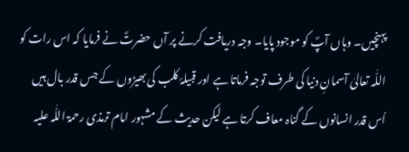پہنچیں۔ وہاں آپؐ کو موجود پایا۔ وجہ دریافت کرنے پر آں حضرتؐ نے فرمایا کہ اس رات کو اللّٰہ تعالیٰ آسمانِ دنیا کی طرف توجہ فرماتا ہے اور قبیلۂ کلب کی بھیڑوں کے جس قدر بال ہیں اُس قدر انسانوں کے گناہ معاف کرتا ہے لیکن حدیث کے مشہور امام ترمذی رحمۃ اللّٰہ علیہ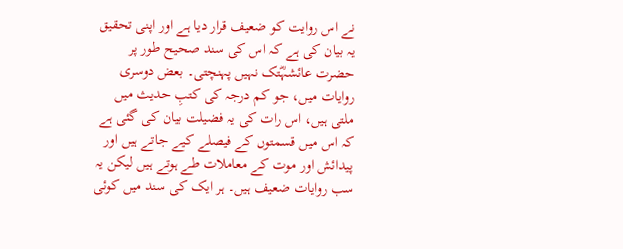نے اس روایت کو ضعیف قرار دیا ہے اور اپنی تحقیق یہ بیان کی ہے کہ اس کی سند صحیح طور پر حضرت عائشہؓتک نہیں پہنچتی۔ بعض دوسری روایات میں، جو کم درجہ کی کتبِ حدیث میں ملتی ہیں، اس رات کی یہ فضیلت بیان کی گئی ہے کہ اس میں قسمتوں کے فیصلے کیے جاتے ہیں اور پیدائش اور موت کے معاملات طے ہوتے ہیں لیکن یہ سب روایات ضعیف ہیں۔ ہر ایک کی سند میں کوئی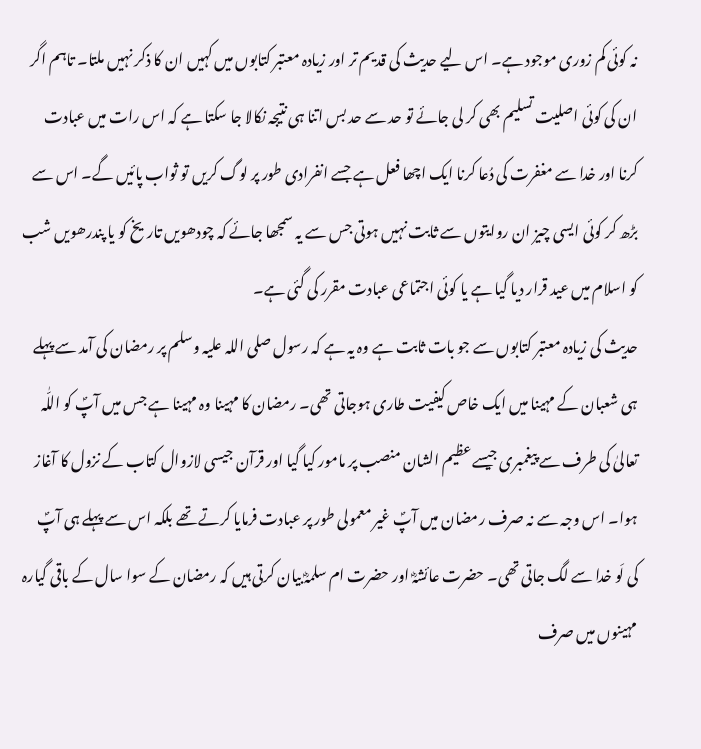نہ کوئی کم زوری موجود ہے۔ اس لیے حدیث کی قدیم تر اور زیادہ معتبر کتابوں میں کہیں ان کا ذکر نہیں ملتا۔ تاہم اگر ان کی کوئی اصلیت تسلیم بھی کر لی جائے تو حد سے حد بس اتنا ہی نتیجہ نکالا جا سکتا ہے کہ اس رات میں عبادت کرنا اور خدا سے مغفرت کی دُعا کرنا ایک اچھا فعل ہے جسے انفرادی طور پر لوگ کریں تو ثواب پائیں گے۔ اس سے بڑھ کر کوئی ایسی چیز ان روایتوں سے ثابت نہیں ہوتی جس سے یہ سمجھا جائے کہ چودھویں تاریخ کو یا پندرھویں شب کو اسلام میں عید قرار دیا گیا ہے یا کوئی اجتماعی عبادت مقرر کی گئی ہے۔
حدیث کی زیادہ معتبر کتابوں سے جو بات ثابت ہے وہ یہ ہے کہ رسول صلی اللہ علیہ وسلم پر رمضان کی آمد سے پہلے ہی شعبان کے مہینا میں ایک خاص کیفیت طاری ہوجاتی تھی۔ رمضان کا مہینا وہ مہینا ہے جس میں آپؐ کو اللّٰہ تعالیٰ کی طرف سے پیغمبری جیسے عظیم الشان منصب پر مامور کیا گیا اور قرآن جیسی لازوال کتاب کے نزول کا آغاز ہوا۔ اس وجہ سے نہ صرف رمضان میں آپؐ غیر معمولی طور پر عبادت فرمایا کرتے تھے بلکہ اس سے پہلے ہی آپؐ کی لَو خدا سے لگ جاتی تھی۔ حضرت عائشہؓ اور حضرت ام سلمہؓ بیان کرتی ہیں کہ رمضان کے سوا سال کے باقی گیارہ مہینوں میں صرف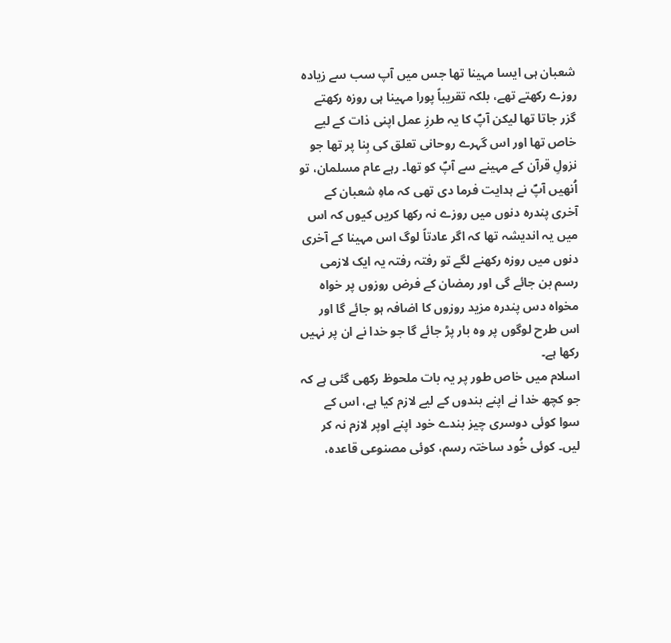شعبان ہی ایسا مہینا تھا جس میں آپ سب سے زیادہ روزے رکھتے تھے، بلکہ تقریباً پورا مہینا ہی روزہ رکھتے گزر جاتا تھا لیکن آپؐ کا یہ طرزِ عمل اپنی ذات کے لیے خاص تھا اور اس گہرے روحانی تعلق کی بِنا پر تھا جو نزولِ قرآن کے مہینے سے آپؐ کو تھا۔ رہے عام مسلمان، تو اُنھیں آپؐ نے ہدایت فرما دی تھی کہ ماہِ شعبان کے آخری پندرہ دنوں میں روزے نہ رکھا کریں کیوں کہ اس میں یہ اندیشہ تھا کہ اگر عادتاً لوگ اس مہینا کے آخری دنوں میں روزہ رکھنے لگے تو رفتہ رفتہ یہ ایک لازمی رسم بن جائے گی اور رمضان کے فرض روزوں پر خواہ مخواہ دس پندرہ مزید روزوں کا اضافہ ہو جائے گا اور اس طرح لوگوں پر وہ بار پڑ جائے گا جو خدا نے ان پر نہیں رکھا ہے۔
اسلام میں خاص طور پر یہ بات ملحوظ رکھی گئی ہے کہ جو کچھ خدا نے اپنے بندوں کے لیے لازم کیا ہے، اس کے سوا کوئی دوسری چیز بندے خود اپنے اوپر لازم نہ کر لیں۔ کوئی خُود ساختہ رسم، کوئی مصنوعی قاعدہ،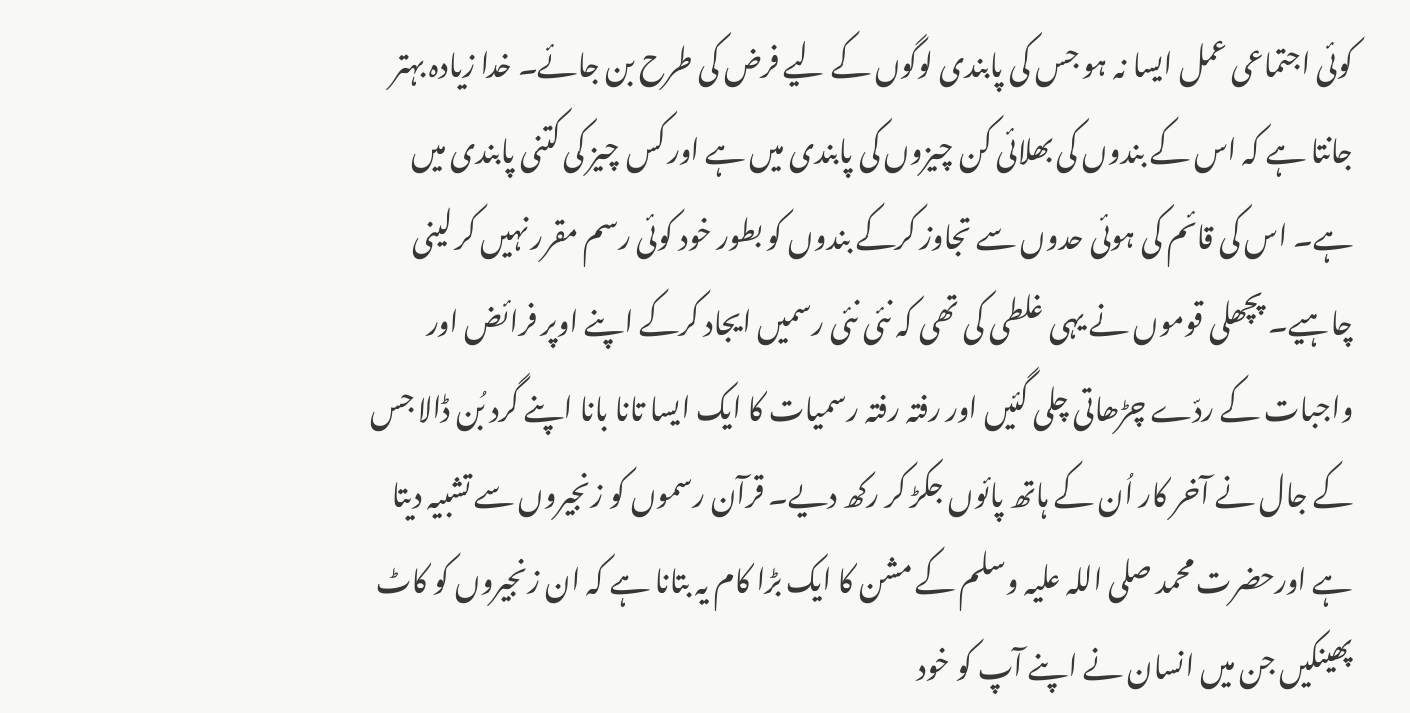کوئی اجتماعی عمل ایسا نہ ہو جس کی پابندی لوگوں کے لیے فرض کی طرح بن جائے۔ خدا زیادہ بہتر جانتا ہے کہ اس کے بندوں کی بھلائی کن چیزوں کی پابندی میں ہے اور کس چیز کی کتنی پابندی میں ہے۔ اس کی قائم کی ہوئی حدوں سے تجاوز کرکے بندوں کو بطور خود کوئی رسم مقرر نہیں کر لینی چاہیے۔ پچھلی قوموں نے یہی غلطی کی تھی کہ نئی نئی رسمیں ایجاد کرکے اپنے اوپر فرائض اور واجبات کے ردّے چڑھاتی چلی گئیں اور رفتہ رفتہ رسمیات کا ایک ایسا تانا بانا اپنے گرد بُن ڈالا جس کے جال نے آخر کار اُن کے ہاتھ پائوں جکڑ کر رکھ دیے۔ قرآن رسموں کو زنجیروں سے تشبیہ دیتا ہے اورحضرت محمد صلی اللہ علیہ وسلم کے مشن کا ایک بڑا کام یہ بتانا ہے کہ ان زنجیروں کو کاٹ پھینکیں جن میں انسان نے اپنے آپ کو خود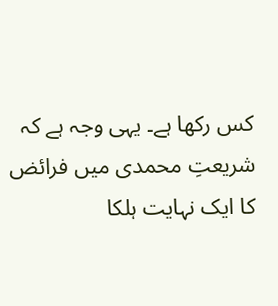کس رکھا ہے۔ یہی وجہ ہے کہ شریعتِ محمدی میں فرائض کا ایک نہایت ہلکا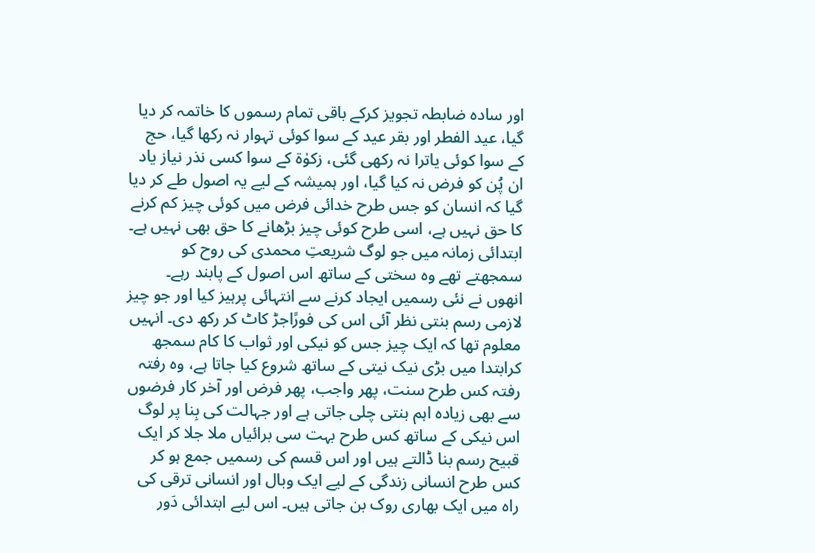اور سادہ ضابطہ تجویز کرکے باقی تمام رسموں کا خاتمہ کر دیا گیا، عید الفطر اور بقر عید کے سوا کوئی تہوار نہ رکھا گیا، حج کے سوا کوئی یاترا نہ رکھی گئی، زکوٰۃ کے سوا کسی نذر نیاز یاد ان پُن کو فرض نہ کیا گیا، اور ہمیشہ کے لیے یہ اصول طے کر دیا گیا کہ انسان کو جس طرح خدائی فرض میں کوئی چیز کم کرنے کا حق نہیں ہے، اسی طرح کوئی چیز بڑھانے کا حق بھی نہیں ہے۔
ابتدائی زمانہ میں جو لوگ شریعتِ محمدی کی روح کو سمجھتے تھے وہ سختی کے ساتھ اس اصول کے پابند رہے۔ انھوں نے نئی رسمیں ایجاد کرنے سے انتہائی پرہیز کیا اور جو چیز لازمی رسم بنتی نظر آئی اس کی فورًاجڑ کاٹ کر رکھ دی۔ انہیں معلوم تھا کہ ایک چیز جس کو نیکی اور ثواب کا کام سمجھ کرابتدا میں بڑی نیک نیتی کے ساتھ شروع کیا جاتا ہے، وہ رفتہ رفتہ کس طرح سنت، پھر واجب، پھر فرض اور آخر کار فرضوں سے بھی زیادہ اہم بنتی چلی جاتی ہے اور جہالت کی بِنا پر لوگ اس نیکی کے ساتھ کس طرح بہت سی برائیاں ملا جلا کر ایک قبیح رسم بنا ڈالتے ہیں اور اس قسم کی رسمیں جمع ہو کر کس طرح انسانی زندگی کے لیے ایک وبال اور انسانی ترقی کی راہ میں ایک بھاری روک بن جاتی ہیں۔ اس لیے ابتدائی دَور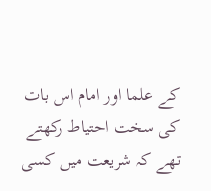کے علما اور امام اس بات کی سخت احتیاط رکھتے تھے کہ شریعت میں کسی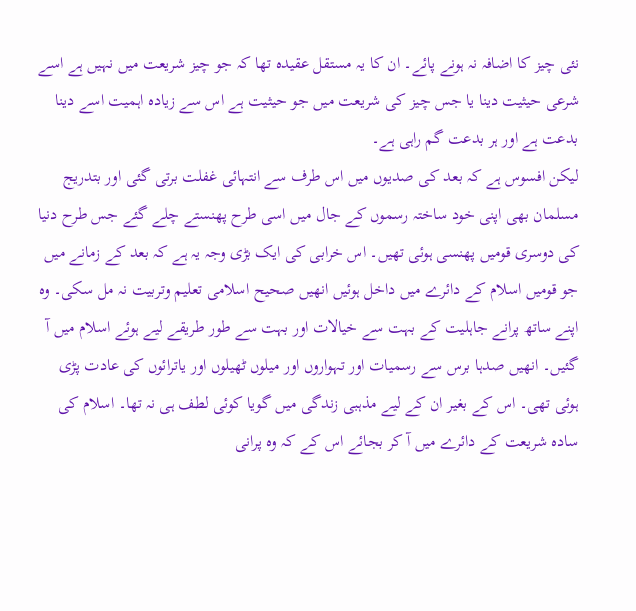نئی چیز کا اضافہ نہ ہونے پائے۔ ان کا یہ مستقل عقیدہ تھا کہ جو چیز شریعت میں نہیں ہے اسے شرعی حیثیت دینا یا جس چیز کی شریعت میں جو حیثیت ہے اس سے زیادہ اہمیت اسے دینا بدعت ہے اور ہر بدعت گم راہی ہے۔
لیکن افسوس ہے کہ بعد کی صدیوں میں اس طرف سے انتہائی غفلت برتی گئی اور بتدریج مسلمان بھی اپنی خود ساختہ رسموں کے جال میں اسی طرح پھنستے چلے گئے جس طرح دنیا کی دوسری قومیں پھنسی ہوئی تھیں۔ اس خرابی کی ایک بڑی وجہ یہ ہے کہ بعد کے زمانے میں جو قومیں اسلام کے دائرے میں داخل ہوئیں انھیں صحیح اسلامی تعلیم وتربیت نہ مل سکی۔ وہ اپنے ساتھ پرانے جاہلیت کے بہت سے خیالات اور بہت سے طور طریقے لیے ہوئے اسلام میں آ گئیں۔ انھیں صدہا برس سے رسمیات اور تہواروں اور میلوں ٹھیلوں اور یاترائوں کی عادت پڑی ہوئی تھی۔ اس کے بغیر ان کے لیے مذہبی زندگی میں گویا کوئی لطف ہی نہ تھا۔ اسلام کی سادہ شریعت کے دائرے میں آ کر بجائے اس کے کہ وہ پرانی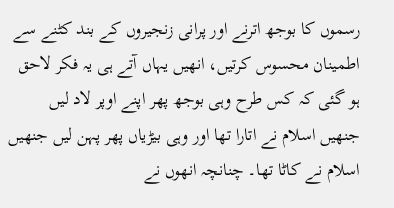رسموں کا بوجھ اترنے اور پرانی زنجیروں کے بند کٹنے سے اطمینان محسوس کرتیں، انھیں یہاں آتے ہی یہ فکر لاحق ہو گئی کہ کس طرح وہی بوجھ پھر اپنے اوپر لاد لیں جنھیں اسلام نے اتارا تھا اور وہی بیڑیاں پھر پہن لیں جنھیں اسلام نے کاٹا تھا۔ چنانچہ انھوں نے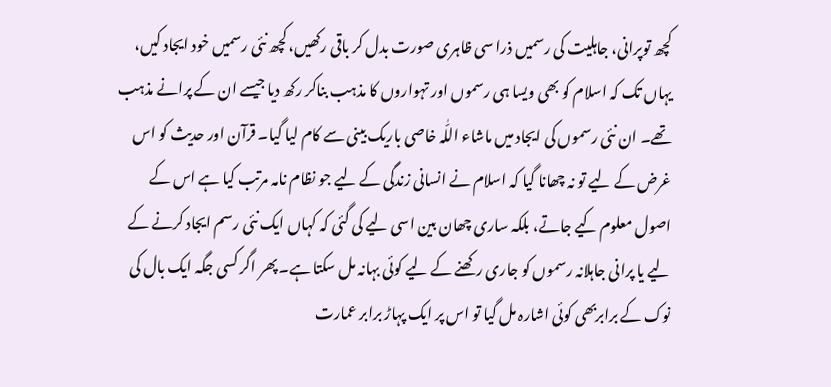کچھ توپرانی، جاہلیت کی رسمیں ذرا سی ظاہری صورت بدل کر باقی رکھیں، کچھ نئی رسمیں خود ایجاد کیں، یہاں تک کہ اسلام کو بھی ویسا ہی رسموں اور تہواروں کا مذہب بناکر رکھ دیا جیسے ان کے پرانے مذہب تھے۔ ان نئی رسموں کی ایجاد میں ماشاء اللّٰہ خاصی باریک بینی سے کام لیا گیا۔ قرآن اور حدیث کو اس غرض کے لیے تو نہ چھانا گیا کہ اسلام نے انسانی زندگی کے لیے جو نظام نامہ مرتب کیا ہے اس کے اصول معلوم کیے جاتے، بلکہ ساری چھان بین اسی لیے کی گئی کہ کہاں ایک نئی رسم ایجاد کرنے کے لیے یا پرانی جاہلانہ رسموں کو جاری رکھنے کے لیے کوئی بہانہ مل سکتا ہے۔ پھر اگر کسی جگہ ایک بال کی نوک کے برابربھی کوئی اشارہ مل گیا تو اس پر ایک پہاڑ برابر عمارت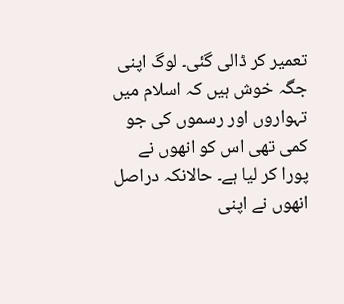تعمیر کر ڈالی گئی۔ لوگ اپنی جگہ خوش ہیں کہ اسلام میں تہواروں اور رسموں کی جو کمی تھی اس کو انھوں نے پورا کر لیا ہے۔ حالانکہ دراصل انھوں نے اپنی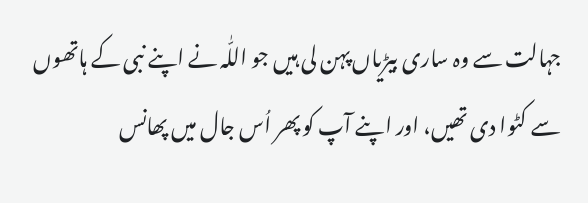جہالت سے وہ ساری بیڑیاں پہن لی ہیں جو اللّٰہ نے اپنے نبی کے ہاتھوں سے کٹوا دی تھیں، اور اپنے آپ کو پھر اُس جال میں پھانس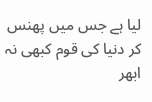لیا ہے جس میں پھنس کر دنیا کی قوم کبھی نہ ابھر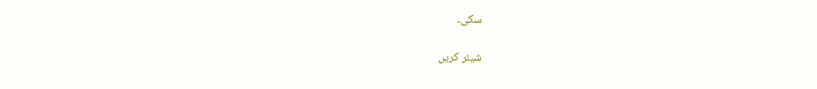سکی۔

شیئر کریں